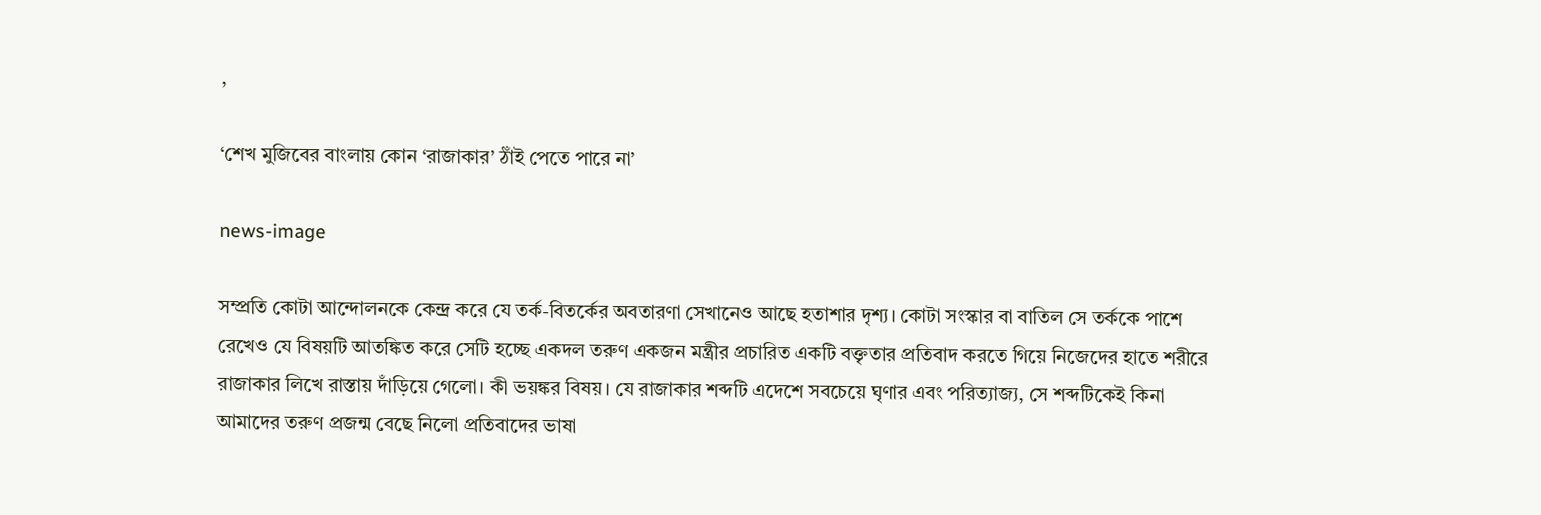,

‘শেখ মুজিবের বাংলায় কোন ‘রাজাকার’ ঠাঁই পেতে পারে না’

news-image

সম্প্রতি কোটা আন্দোলনকে কেন্দ্র করে যে তর্ক-বিতর্কের অবতারণা সেখানেও আছে হতাশার দৃশ্য। কোটা সংস্কার বা বাতিল সে তর্ককে পাশে রেখেও যে বিষয়টি আতঙ্কিত করে সেটি হচ্ছে একদল তরুণ একজন মন্ত্রীর প্রচারিত একটি বক্তৃতার প্রতিবাদ করতে গিয়ে নিজেদের হাতে শরীরে রাজাকার লিখে রাস্তায় দাঁড়িয়ে গেলো। কী ভয়ঙ্কর বিষয়। যে রাজাকার শব্দটি এদেশে সবচেয়ে ঘৃণার এবং পরিত্যাজ্য, সে শব্দটিকেই কিনা আমাদের তরুণ প্রজন্ম বেছে নিলো প্রতিবাদের ভাষা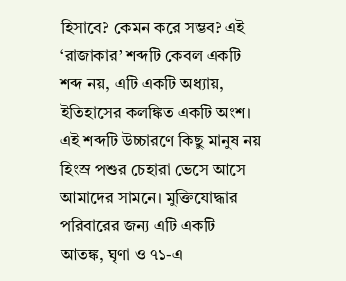হিসাবে? কেমন করে সম্ভব? এই ‘রাজাকার’ শব্দটি কেবল একটি শব্দ নয়, এটি একটি অধ্যায়, ইতিহাসের কলঙ্কিত একটি অংশ। এই শব্দটি উচ্চারণে কিছু মানুষ নয় হিংস্র পশুর চেহারা ভেসে আসে আমাদের সামনে। মুক্তিযোদ্ধার পরিবারের জন্য এটি একটি আতঙ্ক, ঘৃণা ও ৭১-এ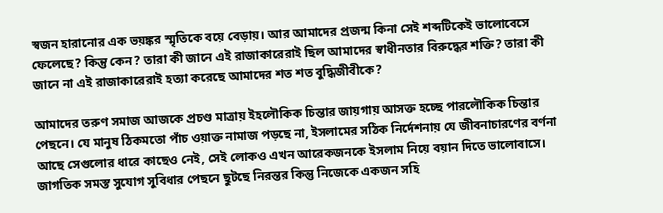স্বজন হারানোর এক ভয়ঙ্কর স্মৃতিকে বয়ে বেড়ায়। আর আমাদের প্রজন্ম কিনা সেই শব্দটিকেই ভালোবেসে ফেলেছে? কিন্তু কেন? তারা কী জানে এই রাজাকারেরাই ছিল আমাদের স্বাধীনতার বিরুদ্ধের শক্তি? তারা কী জানে না এই রাজাকারেরাই হত্যা করেছে আমাদের শত শত বুদ্ধিজীবীকে?

আমাদের তরুণ সমাজ আজকে প্রচণ্ড মাত্রায় ইহলৌকিক চিন্তার জায়গায় আসক্ত হচ্ছে পারলৌকিক চিন্তার পেছনে। যে মানুষ ঠিকমতো পাঁচ ওয়াক্ত নামাজ পড়ছে না, ইসলামের সঠিক নির্দেশনায় যে জীবনাচারণের বর্ণনা আছে সেগুলোর ধারে কাছেও নেই, সেই লোকও এখন আরেকজনকে ইসলাম নিয়ে বয়ান দিতে ভালোবাসে। জাগতিক সমস্ত সুযোগ সুবিধার পেছনে ছুটছে নিরন্তর কিন্তু নিজেকে একজন সহি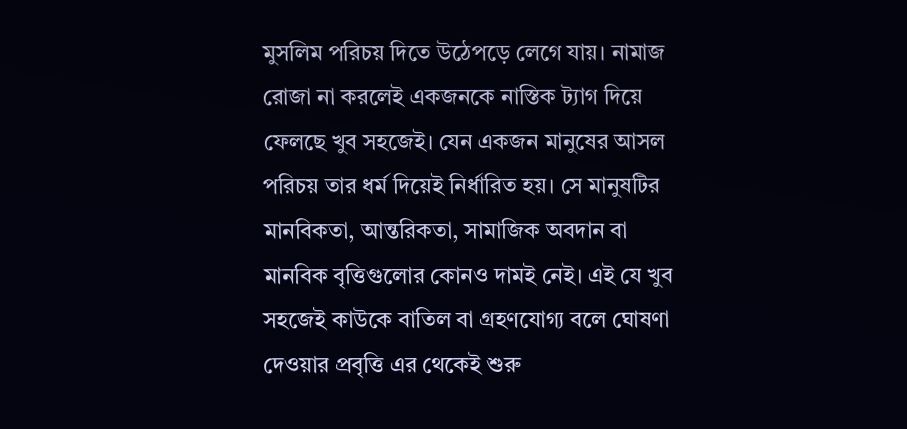মুসলিম পরিচয় দিতে উঠেপড়ে লেগে যায়। নামাজ রোজা না করলেই একজনকে নাস্তিক ট্যাগ দিয়ে ফেলছে খুব সহজেই। যেন একজন মানুষের আসল পরিচয় তার ধর্ম দিয়েই নির্ধারিত হয়। সে মানুষটির মানবিকতা, আন্তরিকতা, সামাজিক অবদান বা মানবিক বৃত্তিগুলোর কোনও দামই নেই। এই যে খুব সহজেই কাউকে বাতিল বা গ্রহণযোগ্য বলে ঘোষণা দেওয়ার প্রবৃত্তি এর থেকেই শুরু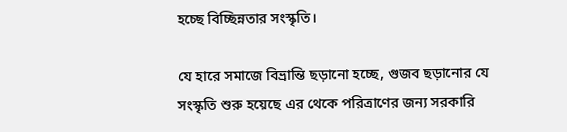হচ্ছে বিচ্ছিন্নতার সংস্কৃতি।

যে হারে সমাজে বিভ্রান্তি ছড়ানো হচ্ছে, গুজব ছড়ানোর যে সংস্কৃতি শুরু হয়েছে এর থেকে পরিত্রাণের জন্য সরকারি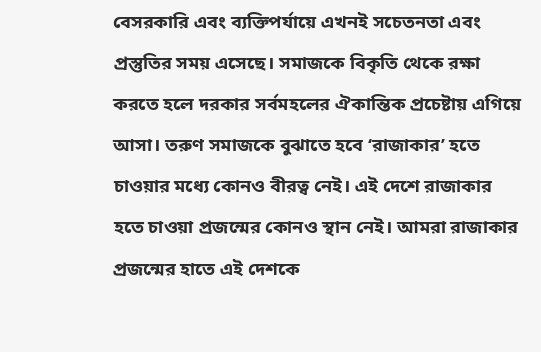বেসরকারি এবং ব্যক্তিপর্যায়ে এখনই সচেতনতা এবং প্রস্তুতির সময় এসেছে। সমাজকে বিকৃতি থেকে রক্ষা করতে হলে দরকার সর্বমহলের ঐকান্তিক প্রচেষ্টায় এগিয়ে আসা। তরুণ সমাজকে বুঝাতে হবে ‘রাজাকার’ হতে চাওয়ার মধ্যে কোনও বীরত্ব নেই। এই দেশে রাজাকার হতে চাওয়া প্রজন্মের কোনও স্থান নেই। আমরা রাজাকার প্রজন্মের হাতে এই দেশকে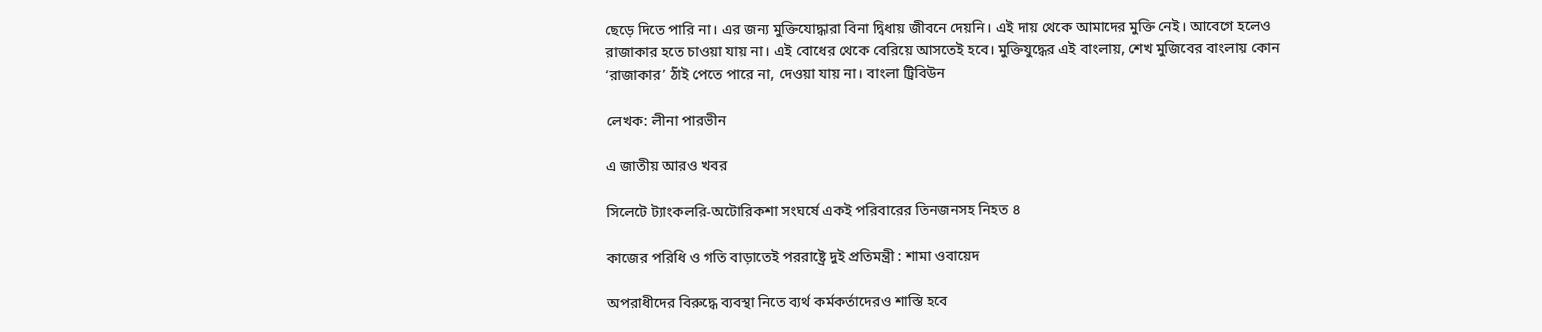ছেড়ে দিতে পারি না। এর জন্য মুক্তিযোদ্ধারা বিনা দ্বিধায় জীবনে দেয়নি। এই দায় থেকে আমাদের মুক্তি নেই। আবেগে হলেও রাজাকার হতে চাওয়া যায় না। এই বোধের থেকে বেরিয়ে আসতেই হবে। মুক্তিযুদ্ধের এই বাংলায়, শেখ মুজিবের বাংলায় কোন ‘রাজাকার’ ঠাঁই পেতে পারে না, দেওয়া যায় না। বাংলা ট্রিবিউন

লেখক: লীনা পারভীন

এ জাতীয় আরও খবর

সিলেটে ট্যাংকলরি-অটোরিকশা সংঘর্ষে একই পরিবারের তিনজনসহ নিহত ৪

কাজের পরিধি ও গতি বাড়াতেই পররাষ্ট্রে দুই প্রতিমন্ত্রী : শামা ওবায়েদ

অপরাধীদের বিরুদ্ধে ব্যবস্থা নিতে ব্যর্থ কর্মকর্তাদেরও শাস্তি হবে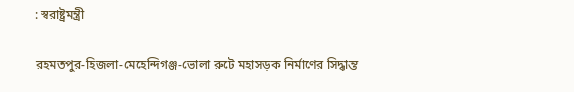: স্বরাষ্ট্রমন্ত্রী

রহমতপুর-হিজলা-মেহেন্দিগঞ্জ-ভোলা রুটে মহাসড়ক নির্মাণের সিদ্ধান্ত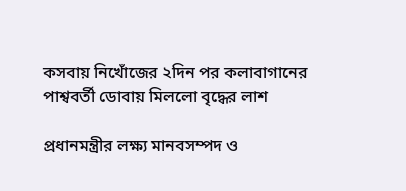কসবায় নিখোঁজের ২দিন পর কলাবাগানের পাশ্ববর্তী ডোবায় মিললো বৃদ্ধের লাশ

প্রধানমন্ত্রীর লক্ষ্য মানবসম্পদ ও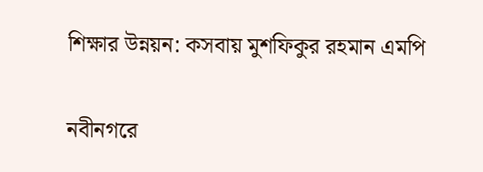শিক্ষার উন্নয়ন: কসবায় মুশফিকুর রহমান এমপি

নবীনগরে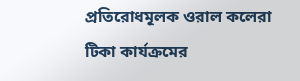প্রতিরোধমূলক ওরাল কলেরা টিকা কার্যক্রমের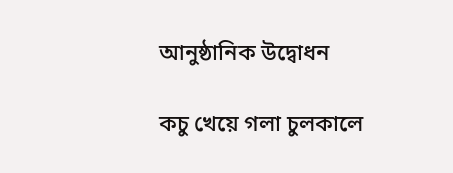আনুষ্ঠানিক উদ্বোধন

কচু খেয়ে গলা চুলকালে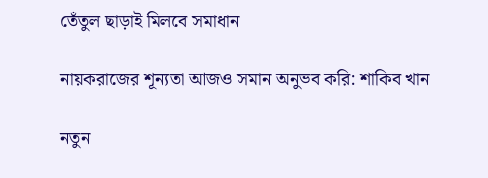তেঁতুল ছাড়াই মিলবে সমাধান

নায়করাজের শূন্যতা আজও সমান অনুভব করি: শাকিব খান

নতুন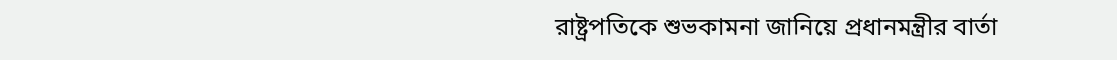রাষ্ট্রপতিকে শুভকামনা জানিয়ে প্রধানমন্ত্রীর বার্তা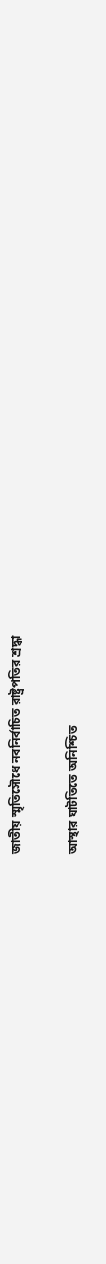জাতীয় স্মৃতিসৌধে নবনির্বাচিত রাষ্ট্রপতির শ্রদ্ধা

আস্থার ঘাটতিতে অনিশ্চিত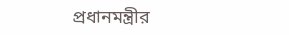প্রধানমন্ত্রীর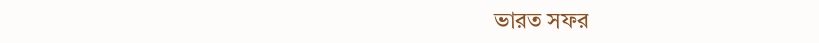ভারত সফর